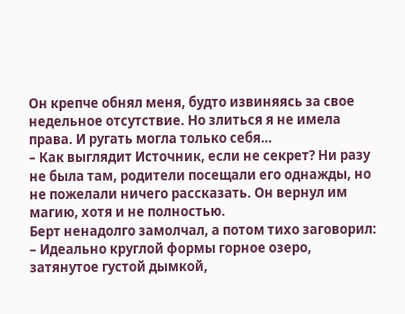Он крепче обнял меня, будто извиняясь за свое недельное отсутствие. Но злиться я не имела права. И ругать могла только себя…
– Как выглядит Источник, если не секрет? Ни разу не была там, родители посещали его однажды, но не пожелали ничего рассказать. Он вернул им магию, хотя и не полностью.
Берт ненадолго замолчал, а потом тихо заговорил:
– Идеально круглой формы горное озеро, затянутое густой дымкой,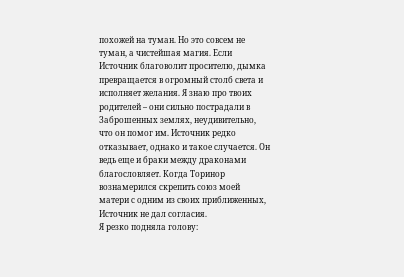похожей на туман. Но это совсем не туман, а чистейшая магия. Если Источник благоволит просителю, дымка превращается в огромный столб света и исполняет желания. Я знаю про твоих родителей – они сильно пострадали в Заброшенных землях, неудивительно, что он помог им. Источник редко отказывает, однако и такое случается. Он ведь еще и браки между драконами благословляет. Когда Торинор вознамерился скрепить союз моей матери с одним из своих приближенных, Источник не дал согласия.
Я резко подняла голову: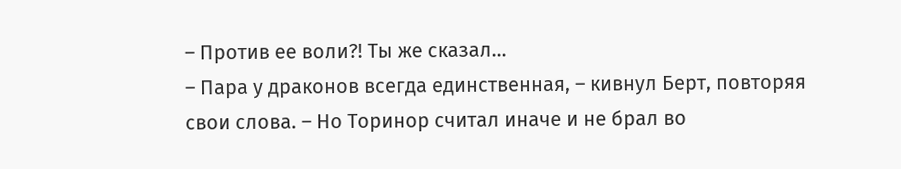– Против ее воли?! Ты же сказал…
– Пара у драконов всегда единственная, – кивнул Берт, повторяя свои слова. – Но Торинор считал иначе и не брал во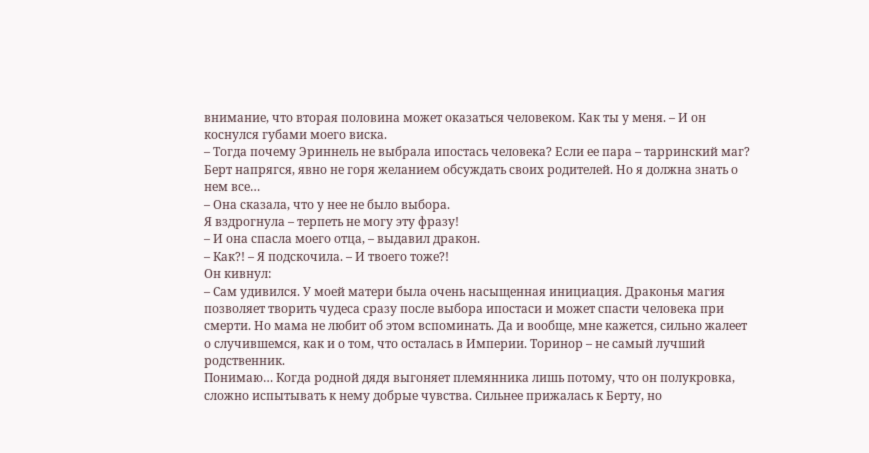внимание, что вторая половина может оказаться человеком. Как ты у меня. – И он коснулся губами моего виска.
– Тогда почему Эриннель не выбрала ипостась человека? Если ее пара – тарринский маг?
Берт напрягся, явно не горя желанием обсуждать своих родителей. Но я должна знать о нем все…
– Она сказала, что у нее не было выбора.
Я вздрогнула – терпеть не могу эту фразу!
– И она спасла моего отца, – выдавил дракон.
– Как?! – Я подскочила. – И твоего тоже?!
Он кивнул:
– Сам удивился. У моей матери была очень насыщенная инициация. Драконья магия позволяет творить чудеса сразу после выбора ипостаси и может спасти человека при смерти. Но мама не любит об этом вспоминать. Да и вообще, мне кажется, сильно жалеет о случившемся, как и о том, что осталась в Империи. Торинор – не самый лучший родственник.
Понимаю… Когда родной дядя выгоняет племянника лишь потому, что он полукровка, сложно испытывать к нему добрые чувства. Сильнее прижалась к Берту, но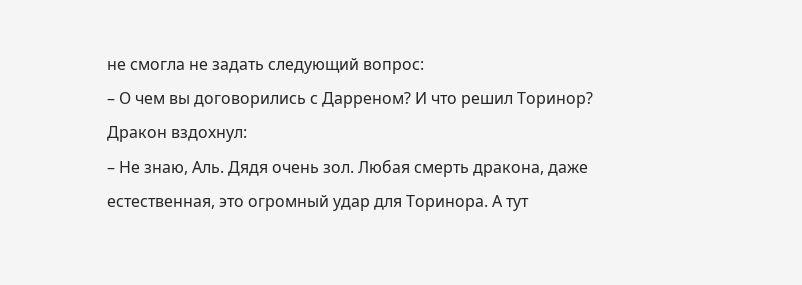не смогла не задать следующий вопрос:
– О чем вы договорились с Дарреном? И что решил Торинор?
Дракон вздохнул:
– Не знаю, Аль. Дядя очень зол. Любая смерть дракона, даже естественная, это огромный удар для Торинора. А тут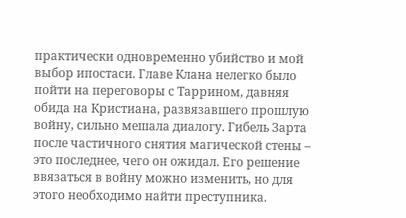практически одновременно убийство и мой выбор ипостаси. Главе Клана нелегко было пойти на переговоры с Таррином, давняя обида на Кристиана, развязавшего прошлую войну, сильно мешала диалогу. Гибель Зарта после частичного снятия магической стены – это последнее, чего он ожидал. Его решение ввязаться в войну можно изменить, но для этого необходимо найти преступника.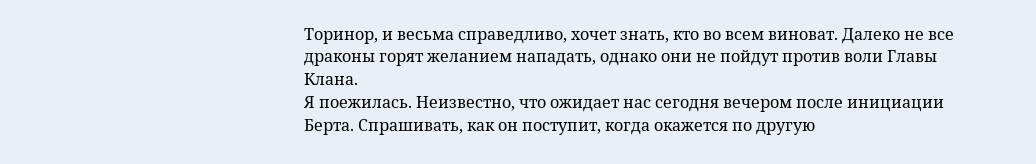Торинор, и весьма справедливо, хочет знать, кто во всем виноват. Далеко не все драконы горят желанием нападать, однако они не пойдут против воли Главы Клана.
Я поежилась. Неизвестно, что ожидает нас сегодня вечером после инициации Берта. Спрашивать, как он поступит, когда окажется по другую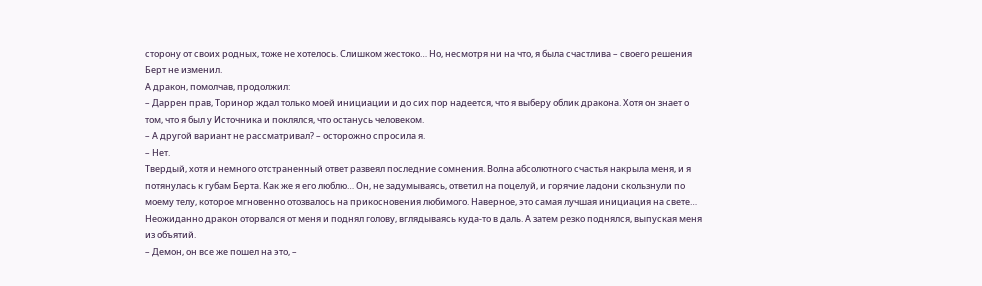сторону от своих родных, тоже не хотелось. Слишком жестоко… Но, несмотря ни на что, я была счастлива – своего решения Берт не изменил.
А дракон, помолчав, продолжил:
– Даррен прав, Торинор ждал только моей инициации и до сих пор надеется, что я выберу облик дракона. Хотя он знает о том, что я был у Источника и поклялся, что останусь человеком.
– А другой вариант не рассматривал? – осторожно спросила я.
– Нет.
Твердый, хотя и немного отстраненный ответ развеял последние сомнения. Волна абсолютного счастья накрыла меня, и я потянулась к губам Берта. Как же я его люблю… Он, не задумываясь, ответил на поцелуй, и горячие ладони скользнули по моему телу, которое мгновенно отозвалось на прикосновения любимого. Наверное, это самая лучшая инициация на свете…
Неожиданно дракон оторвался от меня и поднял голову, вглядываясь куда-то в даль. А затем резко поднялся, выпуская меня из объятий.
– Демон, он все же пошел на это, –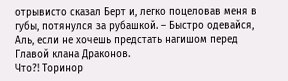отрывисто сказал Берт и, легко поцеловав меня в губы, потянулся за рубашкой. – Быстро одевайся, Аль, если не хочешь предстать нагишом перед Главой клана Драконов.
Что?! Торинор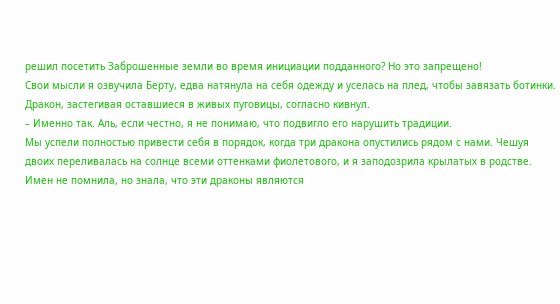решил посетить Заброшенные земли во время инициации подданного? Но это запрещено!
Свои мысли я озвучила Берту, едва натянула на себя одежду и уселась на плед, чтобы завязать ботинки. Дракон, застегивая оставшиеся в живых пуговицы, согласно кивнул.
– Именно так. Аль, если честно, я не понимаю, что подвигло его нарушить традиции.
Мы успели полностью привести себя в порядок, когда три дракона опустились рядом с нами. Чешуя двоих переливалась на солнце всеми оттенками фиолетового, и я заподозрила крылатых в родстве. Имен не помнила, но знала, что эти драконы являются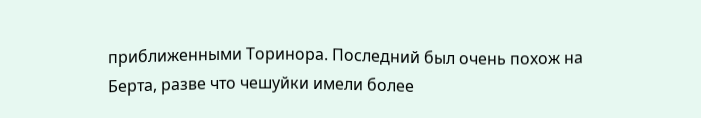приближенными Торинора. Последний был очень похож на Берта, разве что чешуйки имели более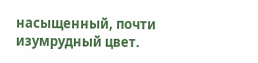насыщенный, почти изумрудный цвет.